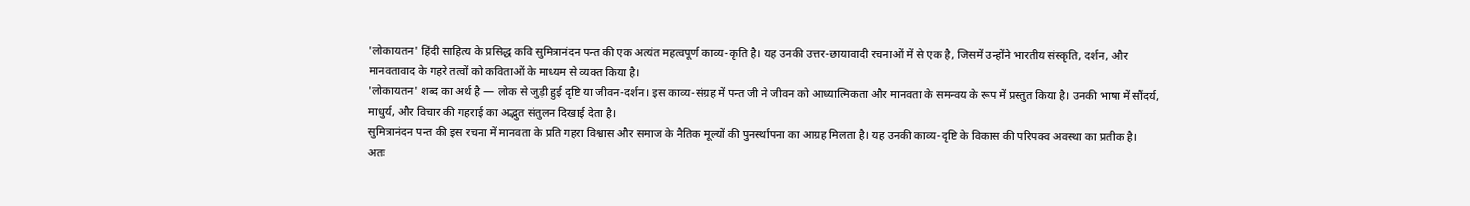'लोकायतन' हिंदी साहित्य के प्रसिद्ध कवि सुमित्रानंदन पन्त की एक अत्यंत महत्वपूर्ण काव्य-कृति है। यह उनकी उत्तर-छायावादी रचनाओं में से एक है, जिसमें उन्होंने भारतीय संस्कृति, दर्शन, और मानवतावाद के गहरे तत्वों को कविताओं के माध्यम से व्यक्त किया है।
'लोकायतन' शब्द का अर्थ है — लोक से जुड़ी हुई दृष्टि या जीवन-दर्शन। इस काव्य-संग्रह में पन्त जी ने जीवन को आध्यात्मिकता और मानवता के समन्वय के रूप में प्रस्तुत किया है। उनकी भाषा में सौंदर्य, माधुर्य, और विचार की गहराई का अद्भुत संतुलन दिखाई देता है।
सुमित्रानंदन पन्त की इस रचना में मानवता के प्रति गहरा विश्वास और समाज के नैतिक मूल्यों की पुनर्स्थापना का आग्रह मिलता है। यह उनकी काव्य-दृष्टि के विकास की परिपक्व अवस्था का प्रतीक है।
अतः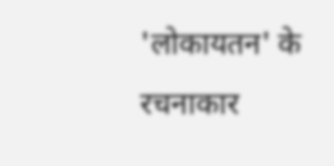'लोकायतन' के रचनाकार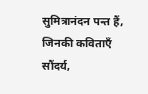सुमित्रानंदन पन्त हैं, जिनकी कविताएँ सौंदर्य,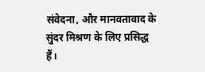संवेदना, और मानवतावाद के सुंदर मिश्रण के लिए प्रसिद्ध हैं।